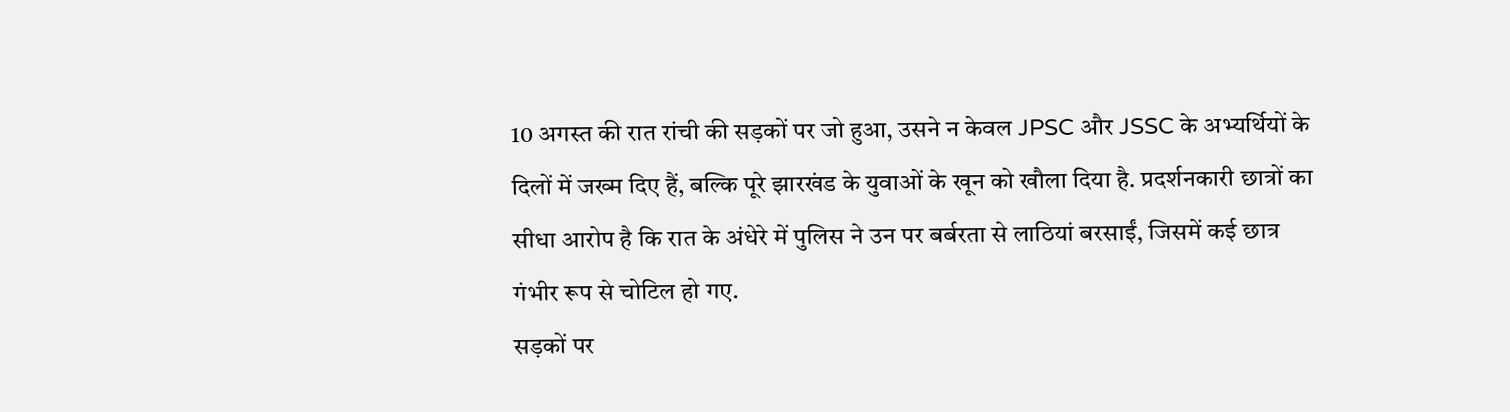10 अगस्त की रात रांची की सड़कों पर जो हुआ, उसने न केवल JPSC और JSSC के अभ्यर्थियों के दिलों में जख्म दिए हैं, बल्कि पूरे झारखंड के युवाओं के खून को खौला दिया है. प्रदर्शनकारी छात्रों का सीधा आरोप है कि रात के अंधेरे में पुलिस ने उन पर बर्बरता से लाठियां बरसाईं, जिसमें कई छात्र गंभीर रूप से चोटिल हो गए.
सड़कों पर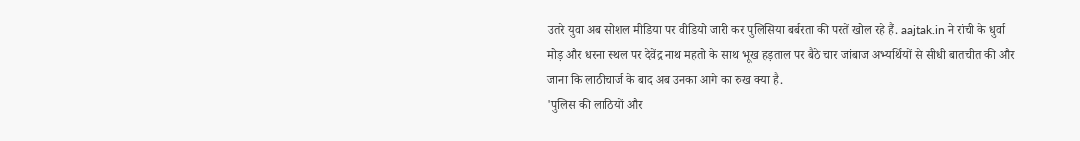उतरे युवा अब सोशल मीडिया पर वीडियो जारी कर पुलिसिया बर्बरता की परतें खोल रहे हैं. aajtak.in ने रांची के धुर्वा मोड़ और धरना स्थल पर देवेंद्र नाथ महतो के साथ भूख हड़ताल पर बैठे चार जांबाज अभ्यर्थियों से सीधी बातचीत की और जाना कि लाठीचार्ज के बाद अब उनका आगे का रुख क्या है.
'पुलिस की लाठियों और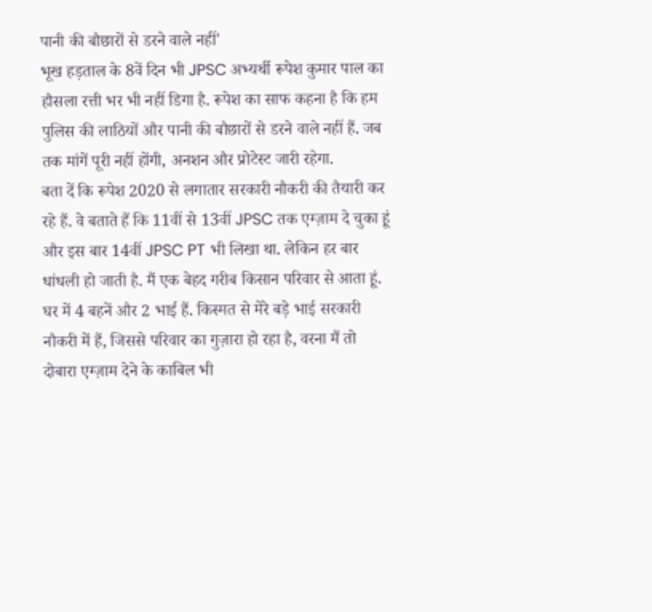पानी की बौछारों से डरने वाले नहीं'
भूख हड़ताल के 8वें दिन भी JPSC अभ्यर्थी रूपेश कुमार पाल का हौसला रत्ती भर भी नहीं डिगा है. रूपेश का साफ कहना है कि हम पुलिस की लाठियों और पानी की बौछारों से डरने वाले नहीं हैं. जब तक मांगें पूरी नहीं होंगी, अनशन और प्रोटेस्ट जारी रहेगा.
बता दें कि रूपेश 2020 से लगातार सरकारी नौकरी की तैयारी कर रहे हैं. वे बताते हैं कि 11वीं से 13वीं JPSC तक एग्ज़ाम दे चुका हूं और इस बार 14वीं JPSC PT भी लिखा था. लेकिन हर बार धांधली हो जाती है. मैं एक बेहद गरीब किसान परिवार से आता हूं. घर में 4 बहनें और 2 भाई हैं. किस्मत से मेरे बड़े भाई सरकारी नौकरी में हैं, जिससे परिवार का गुज़ारा हो रहा है, वरना मैं तो दोबारा एग्ज़ाम देने के काबिल भी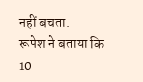नहीं बचता.
रूपेश ने बताया कि 10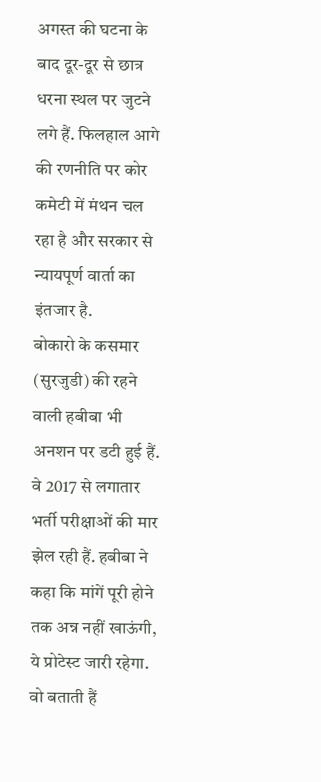अगस्त की घटना के बाद दूर-दूर से छात्र धरना स्थल पर जुटने लगे हैं. फिलहाल आगे की रणनीति पर कोर कमेटी में मंथन चल रहा है और सरकार से न्यायपूर्ण वार्ता का इंतजार है.
बोकारो के कसमार (सुरजुडी) की रहने वाली हबीबा भी अनशन पर डटी हुई हैं. वे 2017 से लगातार भर्ती परीक्षाओं की मार झेल रही हैं. हबीबा ने कहा कि मांगें पूरी होने तक अन्न नहीं खाऊंगी, ये प्रोटेस्ट जारी रहेगा. वो बताती हैं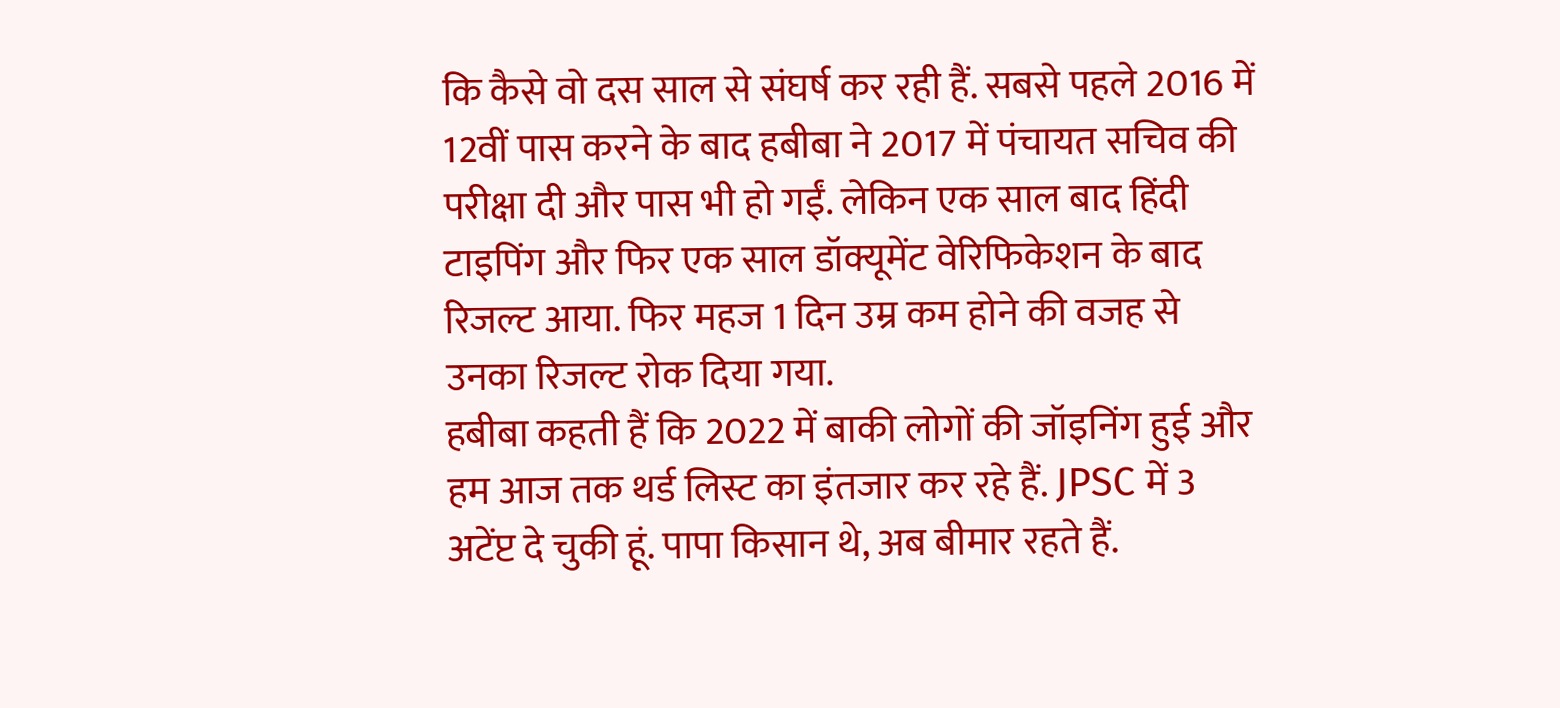कि कैसे वो दस साल से संघर्ष कर रही हैं. सबसे पहले 2016 में 12वीं पास करने के बाद हबीबा ने 2017 में पंचायत सचिव की परीक्षा दी और पास भी हो गईं. लेकिन एक साल बाद हिंदी टाइपिंग और फिर एक साल डॉक्यूमेंट वेरिफिकेशन के बाद रिजल्ट आया. फिर महज 1 दिन उम्र कम होने की वजह से उनका रिजल्ट रोक दिया गया.
हबीबा कहती हैं कि 2022 में बाकी लोगों की जॉइनिंग हुई और हम आज तक थर्ड लिस्ट का इंतजार कर रहे हैं. JPSC में 3 अटेंप्ट दे चुकी हूं. पापा किसान थे, अब बीमार रहते हैं.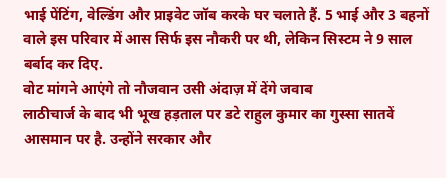भाई पेंटिंग, वेल्डिंग और प्राइवेट जॉब करके घर चलाते हैं. 5 भाई और 3 बहनों वाले इस परिवार में आस सिर्फ इस नौकरी पर थी, लेकिन सिस्टम ने 9 साल बर्बाद कर दिए.
वोट मांगने आएंगे तो नौजवान उसी अंदाज़ में देंगे जवाब
लाठीचार्ज के बाद भी भूख हड़ताल पर डटे राहुल कुमार का गुस्सा सातवें आसमान पर है. उन्होंने सरकार और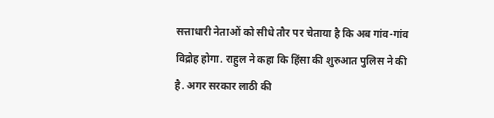सत्ताधारी नेताओं को सीधे तौर पर चेताया है कि अब गांव-गांव विद्रोह होगा. राहुल ने कहा कि हिंसा की शुरुआत पुलिस ने की है. अगर सरकार लाठी की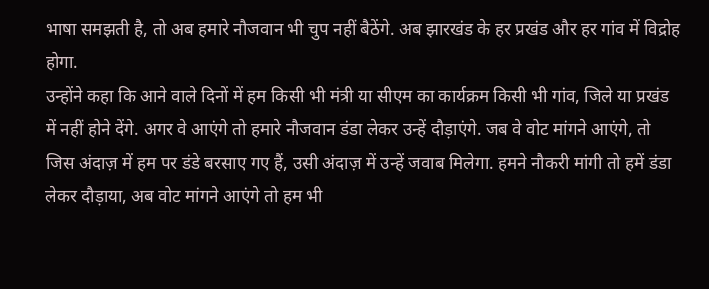भाषा समझती है, तो अब हमारे नौजवान भी चुप नहीं बैठेंगे. अब झारखंड के हर प्रखंड और हर गांव में विद्रोह होगा.
उन्होंने कहा कि आने वाले दिनों में हम किसी भी मंत्री या सीएम का कार्यक्रम किसी भी गांव, जिले या प्रखंड में नहीं होने देंगे. अगर वे आएंगे तो हमारे नौजवान डंडा लेकर उन्हें दौड़ाएंगे. जब वे वोट मांगने आएंगे, तो जिस अंदाज़ में हम पर डंडे बरसाए गए हैं, उसी अंदाज़ में उन्हें जवाब मिलेगा. हमने नौकरी मांगी तो हमें डंडा लेकर दौड़ाया, अब वोट मांगने आएंगे तो हम भी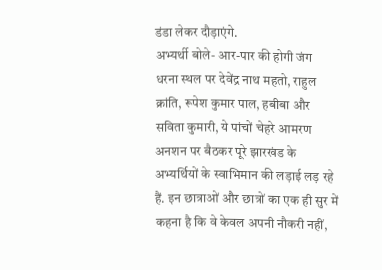डंडा लेकर दौड़ाएंगे.
अभ्यर्थी बोले- आर-पार की होगी जंग
धरना स्थल पर देवेंद्र नाथ महतो, राहुल क्रांति, रूपेश कुमार पाल, हबीबा और सविता कुमारी, ये पांचों चेहरे आमरण अनशन पर बैठकर पूरे झारखंड के अभ्यर्थियों के स्वाभिमान की लड़ाई लड़ रहे हैं. इन छात्राओं और छात्रों का एक ही सुर में कहना है कि वे केवल अपनी नौकरी नहीं,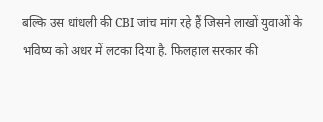बल्कि उस धांधली की CBI जांच मांग रहे हैं जिसने लाखों युवाओं के भविष्य को अधर में लटका दिया है. फिलहाल सरकार की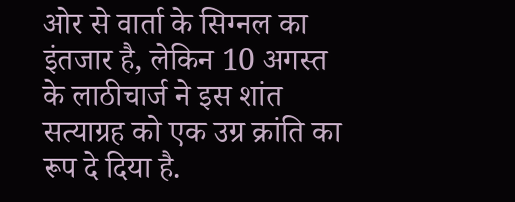ओर से वार्ता के सिग्नल का इंतजार है, लेकिन 10 अगस्त के लाठीचार्ज ने इस शांत सत्याग्रह को एक उग्र क्रांति का रूप दे दिया है.